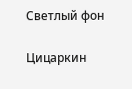Светлый фон

Цицаркин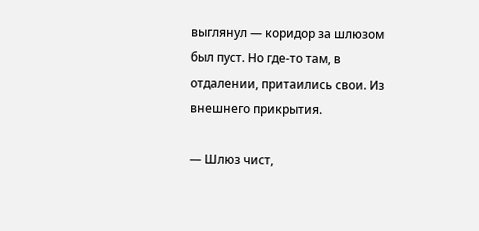выглянул — коридор за шлюзом был пуст. Но где-то там, в отдалении, притаились свои. Из внешнего прикрытия.

— Шлюз чист,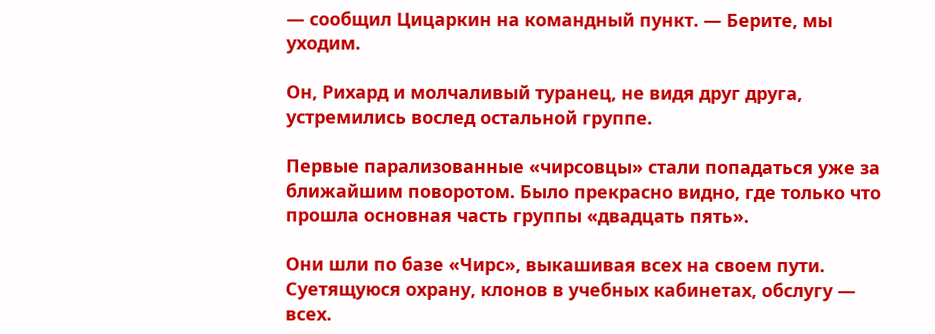— сообщил Цицаркин на командный пункт. — Берите, мы уходим.

Он, Рихард и молчаливый туранец, не видя друг друга, устремились вослед остальной группе.

Первые парализованные «чирсовцы» стали попадаться уже за ближайшим поворотом. Было прекрасно видно, где только что прошла основная часть группы «двадцать пять».

Они шли по базе «Чирс», выкашивая всех на своем пути. Суетящуюся охрану, клонов в учебных кабинетах, обслугу — всех.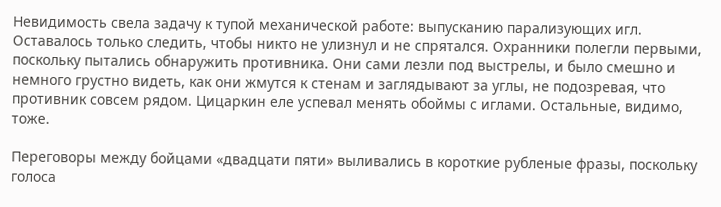Невидимость свела задачу к тупой механической работе: выпусканию парализующих игл. Оставалось только следить, чтобы никто не улизнул и не спрятался. Охранники полегли первыми, поскольку пытались обнаружить противника. Они сами лезли под выстрелы, и было смешно и немного грустно видеть, как они жмутся к стенам и заглядывают за углы, не подозревая, что противник совсем рядом. Цицаркин еле успевал менять обоймы с иглами. Остальные, видимо, тоже.

Переговоры между бойцами «двадцати пяти» выливались в короткие рубленые фразы, поскольку голоса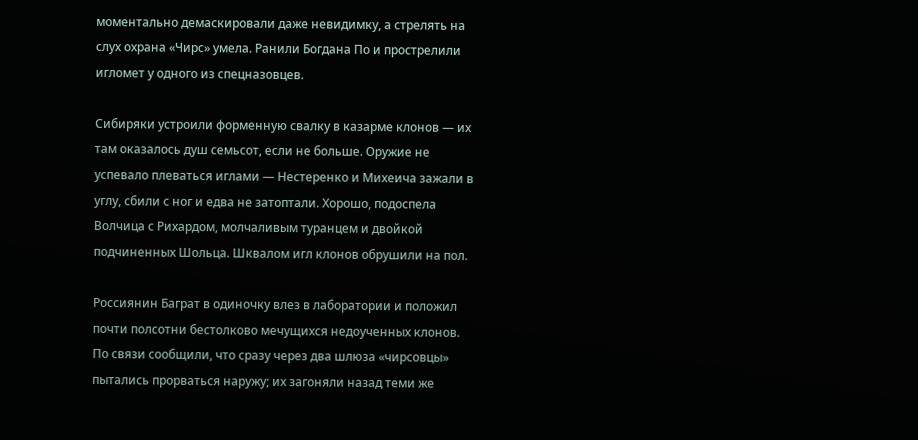моментально демаскировали даже невидимку, а стрелять на слух охрана «Чирс» умела. Ранили Богдана По и прострелили игломет у одного из спецназовцев.

Сибиряки устроили форменную свалку в казарме клонов — их там оказалось душ семьсот, если не больше. Оружие не успевало плеваться иглами — Нестеренко и Михеича зажали в углу, сбили с ног и едва не затоптали. Хорошо, подоспела Волчица с Рихардом, молчаливым туранцем и двойкой подчиненных Шольца. Шквалом игл клонов обрушили на пол.

Россиянин Баграт в одиночку влез в лаборатории и положил почти полсотни бестолково мечущихся недоученных клонов. По связи сообщили, что сразу через два шлюза «чирсовцы» пытались прорваться наружу; их загоняли назад теми же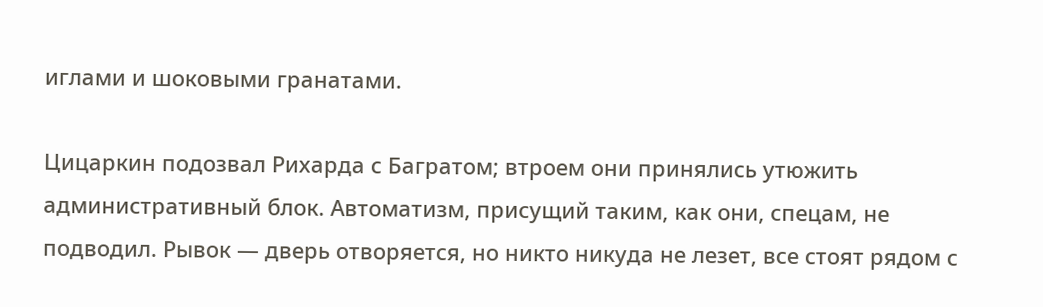иглами и шоковыми гранатами.

Цицаркин подозвал Рихарда с Багратом; втроем они принялись утюжить административный блок. Автоматизм, присущий таким, как они, спецам, не подводил. Рывок — дверь отворяется, но никто никуда не лезет, все стоят рядом с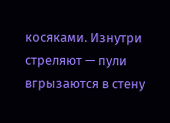косяками. Изнутри стреляют — пули вгрызаются в стену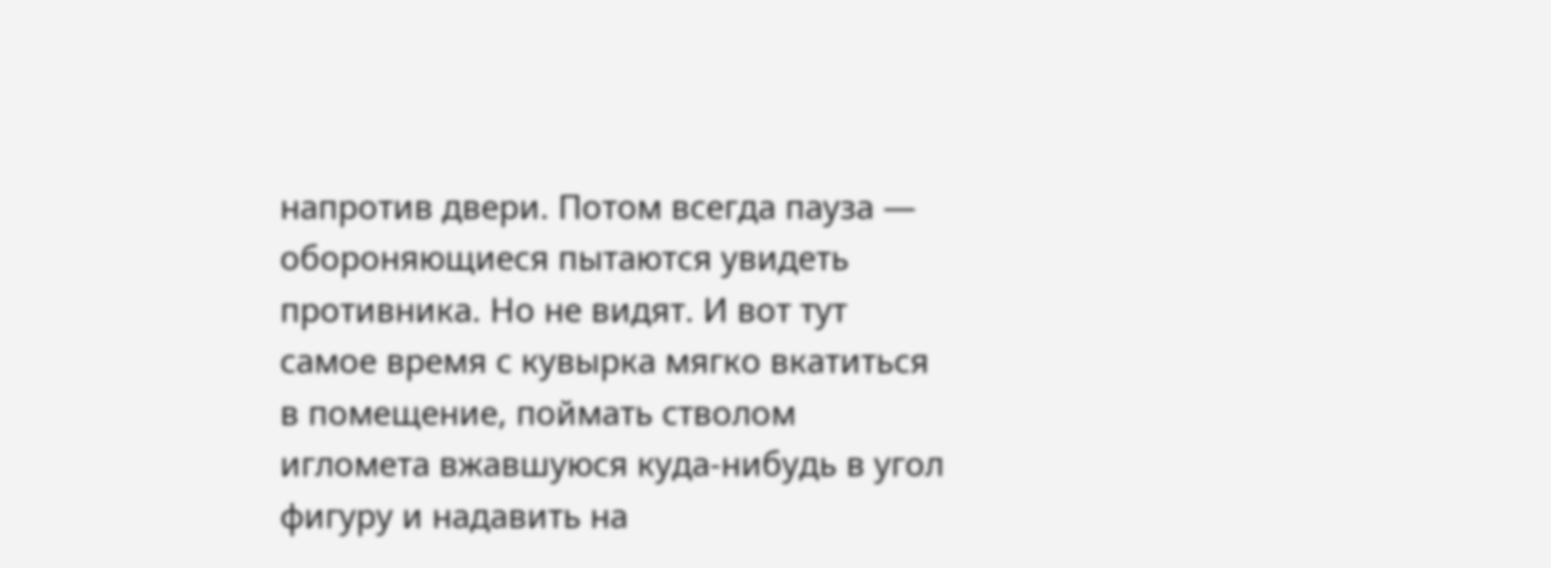напротив двери. Потом всегда пауза — обороняющиеся пытаются увидеть противника. Но не видят. И вот тут самое время с кувырка мягко вкатиться в помещение, поймать стволом игломета вжавшуюся куда-нибудь в угол фигуру и надавить на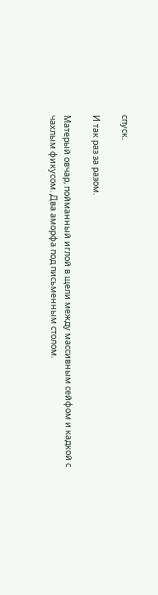спуск.

И так раз за разом.

Матерый овчар, пойманный иглой в щели между массивным сейфом и кадкой с чахлым фикусом. Два аморфа под письменным столом.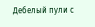Дебелый пули с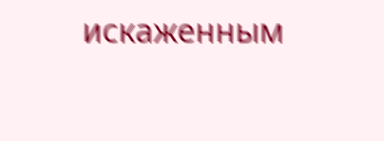искаженным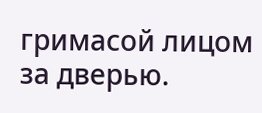гримасой лицом за дверью.